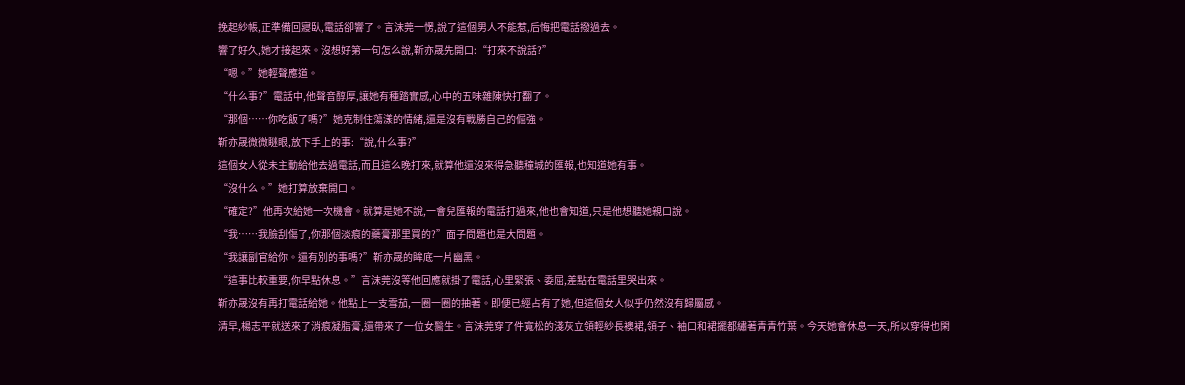挽起紗帳,正準備回寢臥,電話卻響了。言沫莞一愣,說了這個男人不能惹,后悔把電話撥過去。
響了好久,她才接起來。沒想好第一句怎么說,靳亦晟先開口:“打來不說話?”
“嗯。”她輕聲應道。
“什么事?”電話中,他聲音醇厚,讓她有種踏實感,心中的五味雜陳快打翻了。
“那個……你吃飯了嗎?”她克制住蕩漾的情緒,還是沒有戰勝自己的倔強。
靳亦晟微微瞇眼,放下手上的事:“說,什么事?”
這個女人從未主動給他去過電話,而且這么晚打來,就算他還沒來得急聽穜城的匯報,也知道她有事。
“沒什么。”她打算放棄開口。
“確定?”他再次給她一次機會。就算是她不說,一會兒匯報的電話打過來,他也會知道,只是他想聽她親口說。
“我……我臉刮傷了,你那個淡痕的藥膏那里買的?”面子問題也是大問題。
“我讓副官給你。還有別的事嗎?”靳亦晟的眸底一片幽黑。
“這事比較重要,你早點休息。”言沫莞沒等他回應就掛了電話,心里緊張、委屈,差點在電話里哭出來。
靳亦晟沒有再打電話給她。他點上一支雪茄,一圈一圈的抽著。即便已經占有了她,但這個女人似乎仍然沒有歸屬感。
清早,楊志平就送來了消痕凝脂膏,還帶來了一位女醫生。言沫莞穿了件寬松的淺灰立領輕紗長襖裙,領子、袖口和裙擺都繡著青青竹葉。今天她會休息一天,所以穿得也閑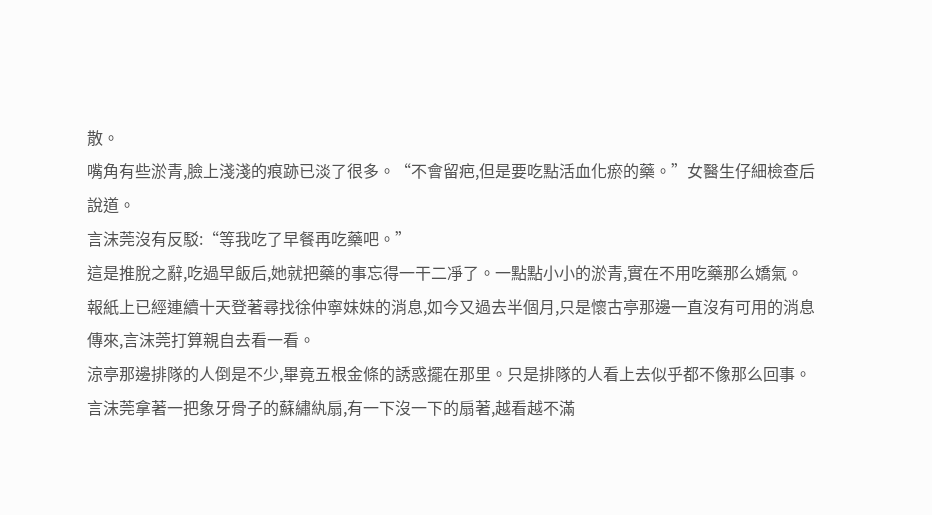散。
嘴角有些淤青,臉上淺淺的痕跡已淡了很多。“不會留疤,但是要吃點活血化瘀的藥。”女醫生仔細檢查后說道。
言沫莞沒有反駁:“等我吃了早餐再吃藥吧。”
這是推脫之辭,吃過早飯后,她就把藥的事忘得一干二凈了。一點點小小的淤青,實在不用吃藥那么嬌氣。
報紙上已經連續十天登著尋找徐仲寧妹妹的消息,如今又過去半個月,只是懷古亭那邊一直沒有可用的消息傳來,言沫莞打算親自去看一看。
涼亭那邊排隊的人倒是不少,畢竟五根金條的誘惑擺在那里。只是排隊的人看上去似乎都不像那么回事。言沫莞拿著一把象牙骨子的蘇繡紈扇,有一下沒一下的扇著,越看越不滿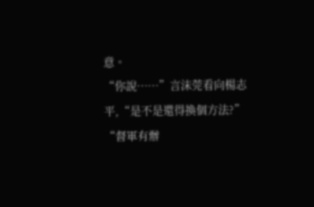意。
“你說……”言沫莞看向楊志平,“是不是還得換個方法?”
“督軍有辦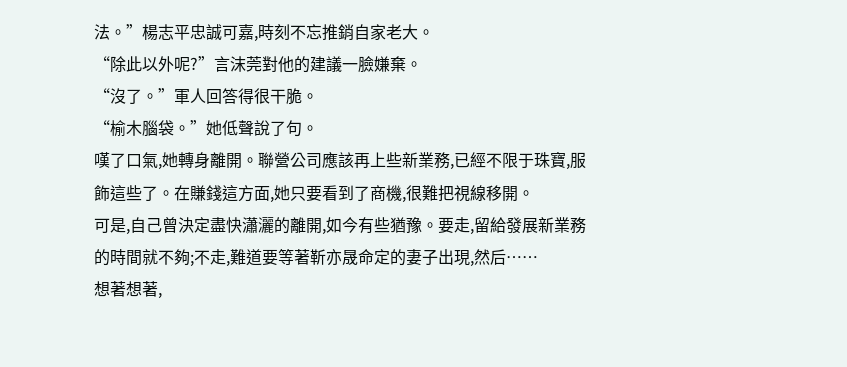法。”楊志平忠誠可嘉,時刻不忘推銷自家老大。
“除此以外呢?”言沫莞對他的建議一臉嫌棄。
“沒了。”軍人回答得很干脆。
“榆木腦袋。”她低聲說了句。
嘆了口氣,她轉身離開。聯營公司應該再上些新業務,已經不限于珠寶,服飾這些了。在賺錢這方面,她只要看到了商機,很難把視線移開。
可是,自己曾決定盡快瀟灑的離開,如今有些猶豫。要走,留給發展新業務的時間就不夠;不走,難道要等著靳亦晟命定的妻子出現,然后……
想著想著,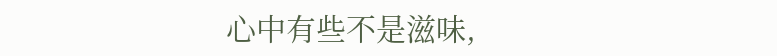心中有些不是滋味,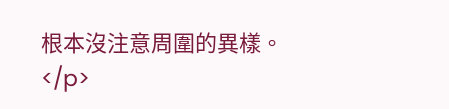根本沒注意周圍的異樣。</p>